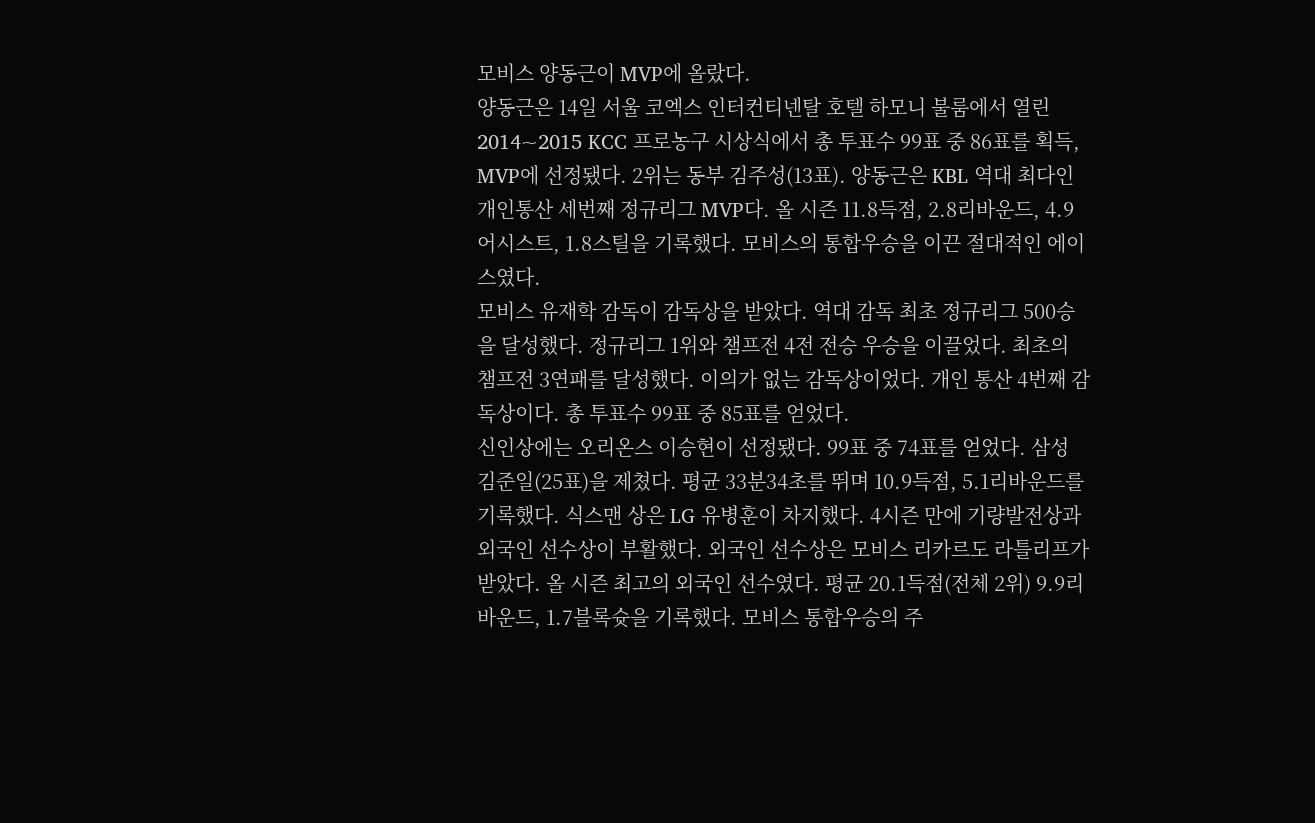모비스 양동근이 MVP에 올랐다.
양동근은 14일 서울 코엑스 인터컨티넨탈 호텔 하모니 불룸에서 열린 2014~2015 KCC 프로농구 시상식에서 총 투표수 99표 중 86표를 획득, MVP에 선정됐다. 2위는 동부 김주성(13표). 양동근은 KBL 역대 최다인 개인통산 세번째 정규리그 MVP다. 올 시즌 11.8득점, 2.8리바운드, 4.9어시스트, 1.8스틸을 기록했다. 모비스의 통합우승을 이끈 절대적인 에이스였다.
모비스 유재학 감독이 감독상을 받았다. 역대 감독 최초 정규리그 500승을 달성했다. 정규리그 1위와 챔프전 4전 전승 우승을 이끌었다. 최초의 챔프전 3연패를 달성했다. 이의가 없는 감독상이었다. 개인 통산 4번째 감독상이다. 총 투표수 99표 중 85표를 얻었다.
신인상에는 오리온스 이승현이 선정됐다. 99표 중 74표를 얻었다. 삼성 김준일(25표)을 제쳤다. 평균 33분34초를 뛰며 10.9득점, 5.1리바운드를 기록했다. 식스맨 상은 LG 유병훈이 차지했다. 4시즌 만에 기량발전상과 외국인 선수상이 부활했다. 외국인 선수상은 모비스 리카르도 라틀리프가 받았다. 올 시즌 최고의 외국인 선수였다. 평균 20.1득점(전체 2위) 9.9리바운드, 1.7블록슛을 기록했다. 모비스 통합우승의 주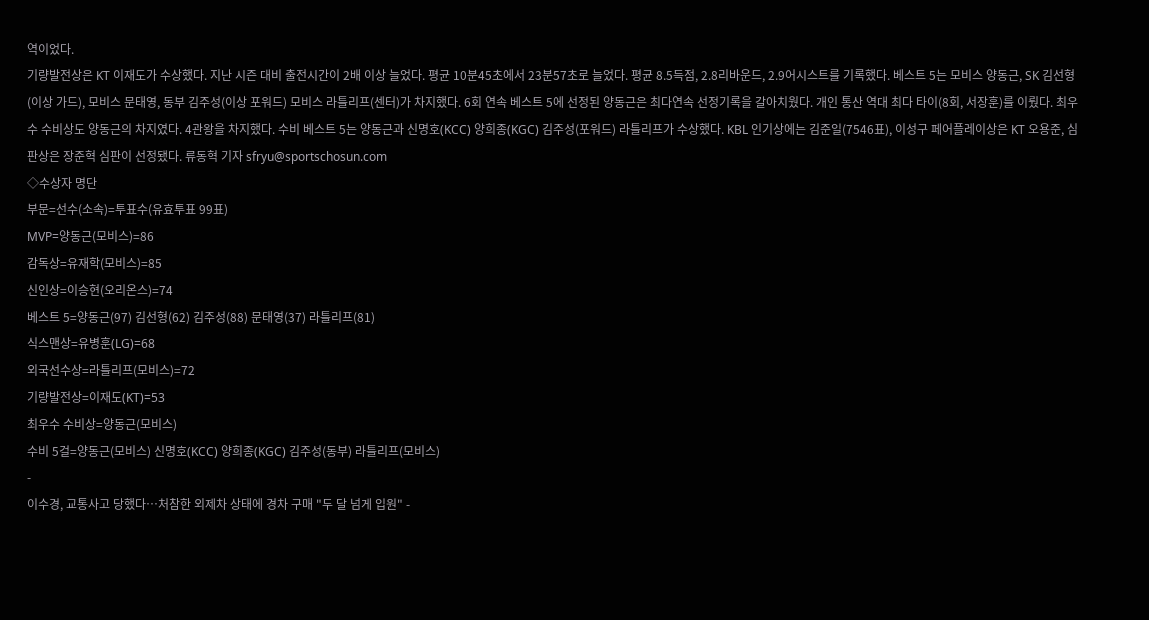역이었다.
기량발전상은 KT 이재도가 수상했다. 지난 시즌 대비 출전시간이 2배 이상 늘었다. 평균 10분45초에서 23분57초로 늘었다. 평균 8.5득점, 2.8리바운드, 2.9어시스트를 기록했다. 베스트 5는 모비스 양동근, SK 김선형(이상 가드), 모비스 문태영, 동부 김주성(이상 포워드) 모비스 라틀리프(센터)가 차지했다. 6회 연속 베스트 5에 선정된 양동근은 최다연속 선정기록을 갈아치웠다. 개인 통산 역대 최다 타이(8회, 서장훈)를 이뤘다. 최우수 수비상도 양동근의 차지였다. 4관왕을 차지했다. 수비 베스트 5는 양동근과 신명호(KCC) 양희종(KGC) 김주성(포워드) 라틀리프가 수상했다. KBL 인기상에는 김준일(7546표), 이성구 페어플레이상은 KT 오용준, 심판상은 장준혁 심판이 선정됐다. 류동혁 기자 sfryu@sportschosun.com
◇수상자 명단
부문=선수(소속)=투표수(유효투표 99표)
MVP=양동근(모비스)=86
감독상=유재학(모비스)=85
신인상=이승현(오리온스)=74
베스트 5=양동근(97) 김선형(62) 김주성(88) 문태영(37) 라틀리프(81)
식스맨상=유병훈(LG)=68
외국선수상=라틀리프(모비스)=72
기량발전상=이재도(KT)=53
최우수 수비상=양동근(모비스)
수비 5걸=양동근(모비스) 신명호(KCC) 양희종(KGC) 김주성(동부) 라틀리프(모비스)
-
이수경, 교통사고 당했다…처참한 외제차 상태에 경차 구매 "두 달 넘게 입원" -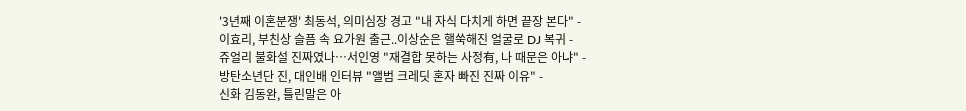'3년째 이혼분쟁' 최동석, 의미심장 경고 "내 자식 다치게 하면 끝장 본다" -
이효리, 부친상 슬픔 속 요가원 출근..이상순은 핼쑥해진 얼굴로 DJ 복귀 -
쥬얼리 불화설 진짜였나…서인영 "재결합 못하는 사정有, 나 때문은 아냐" -
방탄소년단 진, 대인배 인터뷰 "앨범 크레딧 혼자 빠진 진짜 이유" -
신화 김동완, 틀린말은 아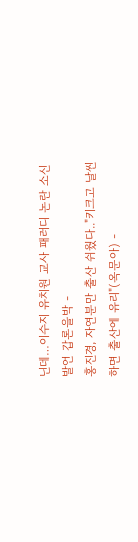닌데…이수지 유치원 교사 패러디 논란 소신발언 갑론을박 -
홍진경, 자연분만 출산 쉬웠다.."키크고 날씬하면 출산에 유리"(옥문아) -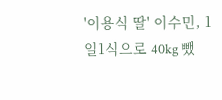'이용식 딸' 이수민, 1일1식으로 40kg 뺐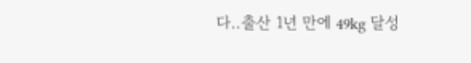다..출산 1년 만에 49kg 달성